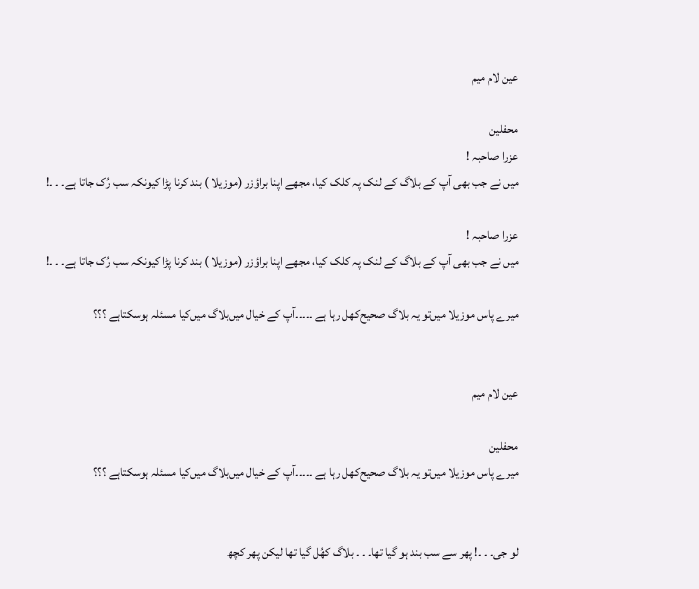عین لام میم

محفلین
عزرا صاحبہ !
میں نے جب بھی آپ کے بلاگ کے لنک پہ کلک کیا، مجھے اپنا براؤزر (موزیلا ) بند کرنا پڑا کیونکہ سب رُک جاتا ہے۔ ۔ ۔!

عزرا صاحبہ !
میں نے جب بھی آپ کے بلاگ کے لنک پہ کلک کیا، مجھے اپنا براؤزر (موزیلا ) بند کرنا پڑا کیونکہ سب رُک جاتا ہے۔ ۔ ۔!

میرے پاس موزیلا میں‌تو یہ بلاگ صحیح‌کھل رہا ہے ۔۔۔۔۔آپ کے خیال میں‌بلاگ میں‌کیا مسئلہ ہوسکتاہے ؟؟؟


عین لام میم

محفلین
میرے پاس موزیلا میں‌تو یہ بلاگ صحیح‌کھل رہا ہے ۔۔۔۔۔آپ کے خیال میں‌بلاگ میں‌کیا مسئلہ ہوسکتاہے ؟؟؟


لو جی۔ ۔ ۔! پھر سے سب بند ہو گیا تھا۔ ۔ ۔ بلاگ کھُل گیا تھا لیکن پھر کچھ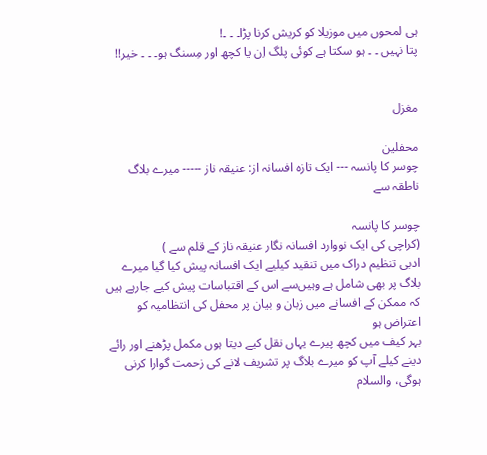ہی لمحوں میں موزیلا کو کریش کرنا پڑا۔ ۔ ۔!
پتا نہیں ۔ ۔ ہو سکتا ہے کوئی پلگ اِن یا کچھ اور مِسنگ ہو۔ ۔ ۔ خیر!!


مغزل

محفلین
چوسر کا پانسہ --- ایک تازہ افسانہ از: عنیقہ ناز ----- میرے بلاگ ناطقہ سے

چوسر کا پانسہ
(کراچی کی ایک نووارد افسانہ نگار عنیقہ ناز کے قلم سے )
ادبی تنظیم دراک میں تنقید کیلیے ایک افسانہ پیش کیا گیا میرے بلاگ پر بھی شامل ہے وہیں‌سے اس کے اقتباسات پیش کیے جارہے ہیں کہ ممکن کے افسانے میں زبان و بیان پر محفل کی انتظامیہ کو اعتراض ہو
بہر کیف میں کچھ پیرے یہاں نقل کیے دیتا ہوں مکمل پڑھنے اور رائے دینے کیلے آپ کو میرے بلاگ پر تشریف لانے کی زحمت گوارا کرنی ہوگی، والسلام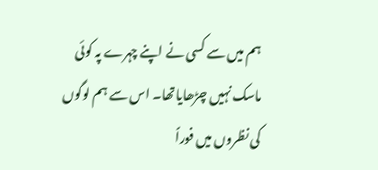ہم میں سے کسی نے اپنے چہرے پہ کوئی ماسک نہیں چڑھایاتھا۔ اس سے ہم لوگوں کی نظروں میں فوراً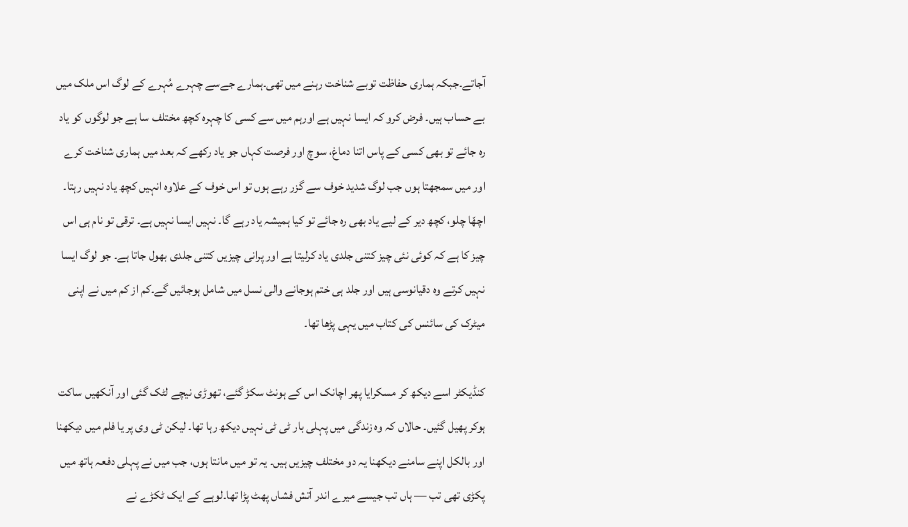آجاتے۔جبکہ ہماری حفاظت توبے شناخت رہنے میں تھی۔ہمارے جےسے چہرے مُہرے کے لوگ اس ملک میں بے حساب ہیں۔ فرض کرو کہ ایسا نہیں ہے اورہم میں سے کسی کا چہرہ کچھ مختلف سا ہے جو لوگوں کو یاد رہ جائے تو بھی کسی کے پاس اتنا دماغ، سوچ اور فرصت کہاں جو یاد رکھے کہ بعد میں ہماری شناخت کرے اور میں سمجھتا ہوں جب لوگ شدید خوف سے گزر رہے ہوں تو اس خوف کے علاوہ انہیں کچھ یاد نہیں رہتا۔ اچھّا چلو، کچھ دیر کے لیے یاد بھی رہ جائے تو کیا ہمیشہ یاد رہے گا۔ نہیں ایسا نہیں ہے۔ ترقی تو نام ہی اس چیز کا ہے کہ کوئی نئی چیز کتنی جلدی یاد کرلیتا ہے اور پرانی چیزیں کتنی جلدی بھول جاتا ہے۔ جو لوگ ایسا نہیں کرتے وہ دقیانوسی ہیں اور جلد ہی ختم ہوجانے والی نسل میں شامل ہوجائیں گے۔کم از کم میں نے اپنی میٹرک کی سائنس کی کتاب میں یہی پڑھا تھا۔

کنڈیکٹر اسے دیکھ کر مسکرایا پھر اچانک اس کے ہونٹ سکڑ گئے، تھوڑی نیچے لٹک گئی اور آنکھیں ساکت ہوکر پھیل گئیں۔ حالاں کہ وہ زندگی میں پہلی بار ٹی ٹی نہیں دیکھ رہا تھا۔ لیکن ٹی وی پر یا فلم میں دیکھنا اور بالکل اپنے سامنے دیکھنا یہ دو مختلف چیزیں ہیں۔ یہ تو میں مانتا ہوں، جب میں نے پہلی دفعہ ہاتھ میں پکڑی تھی تب — ہاں تب جیسے میرے اندر آتش فشاں پھٹ پڑا تھا۔لوہے کے ایک ٹکڑے نے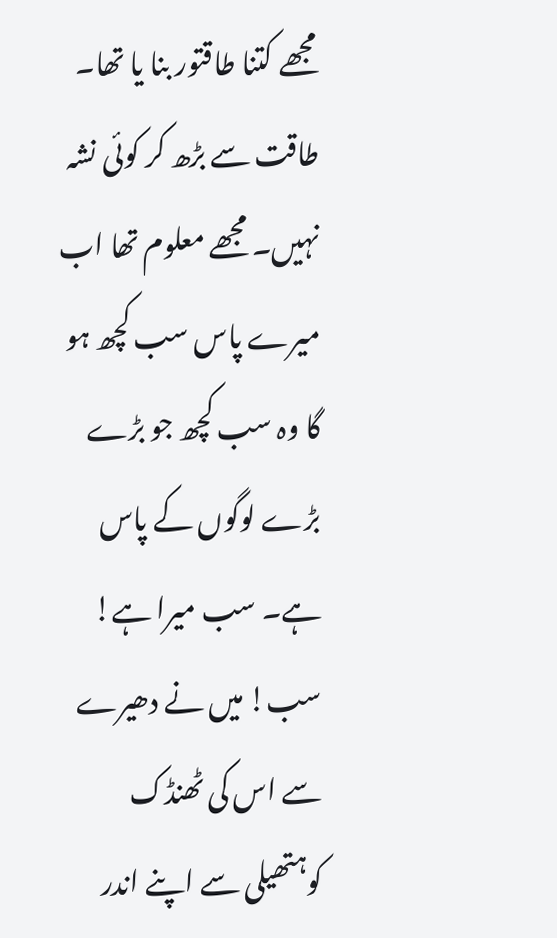مجھے کتنا طاقتور بنا یا تھا۔ طاقت سے بڑھ کر کوئی نشہ نہیں۔ مجھے معلوم تھا اب میرے پاس سب کچھ ہو گا وہ سب کچھ جو بڑے بڑے لوگوں کے پاس ہے۔ سب میرا ہے! سب! میں نے دھیرے سے اس کی ٹھنڈک کوہتھیلی سے اپنے اندر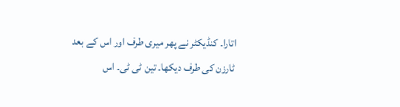اتارا۔ کنڈیکٹر نے پھر میری طرف اور اس کے بعد ٹارزن کی طرف دیکھا۔ تین ٹی ٹی۔ اس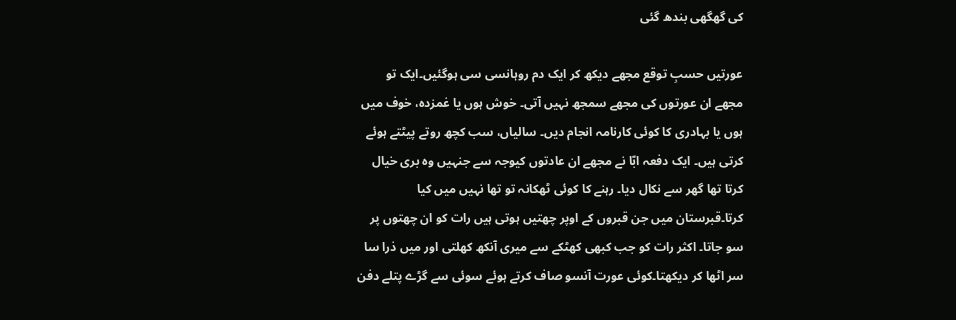کی گھگھی بندھ گئی

عورتیں حسبِ توقع مجھے دیکھ کر ایک دم روہانسی سی ہوگئیں۔ایک تو مجھے ان عورتوں کی مجھے سمجھ نہیں آتی۔ خوش ہوں یا غمزدہ، خوف میں ہوں یا بہادری کا کوئی کارنامہ انجام دیں۔ سالیاں، سب کچھ روتے پیٹتے ہوئے کرتی ہیں۔ ایک دفعہ ابّا نے مجھے ان عادتوں کیوجہ سے جنہیں وہ بری خیال کرتا تھا گھر سے نکال دیا۔ رہنے کا کوئی ٹھکانہ تو تھا نہیں میں کیا کرتا۔قبرستان میں جن قبروں کے اوپر چھتیں ہوتی ہیں رات کو ان چھتوں پر سو جاتا۔ اکثر رات کو جب کبھی کھٹکے سے میری آنکھ کھلتی اور میں ذرا سا سر اٹھا کر دیکھتا۔کوئی عورت آنسو صاف کرتے ہوئے سوئی سے گڑے پتلے دفن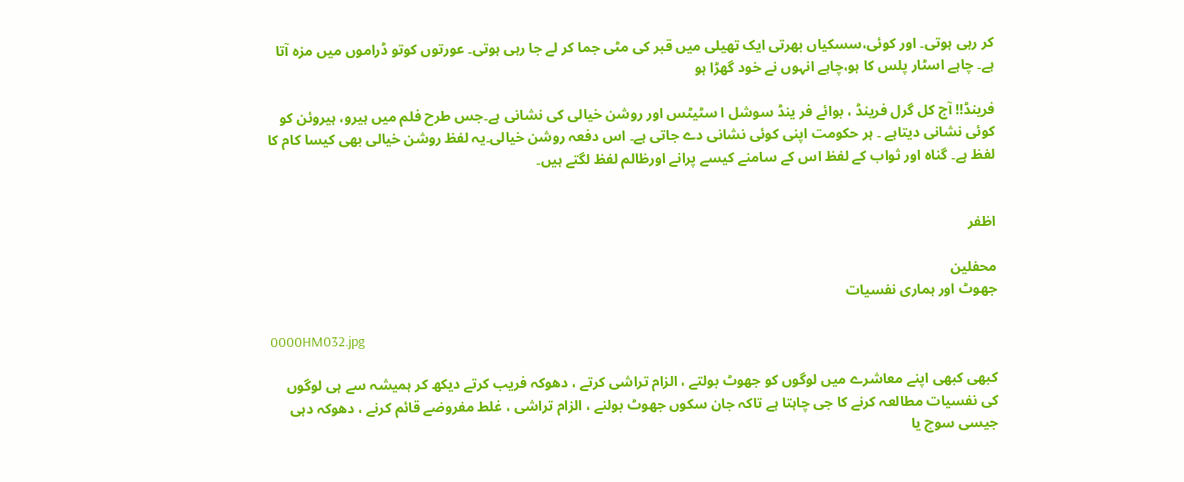کر رہی ہوتی۔ اور کوئی،سسکیاں بھرتی ایک تھیلی میں قبر کی مٹی جما کر لے جا رہی ہوتی۔ عورتوں کوتو ڈراموں میں مزہ آتا ہے۔ چاہے اسٹار پلس کا ہو،چاہے انہوں نے خود گھڑا ہو

فرینڈ!! آج کل گرل فرینڈ ، بوائے فر ینڈ سوشل ا سٹیٹس اور روشن خیالی کی نشانی ہے۔جس طرح فلم میں ہیرو، ہیروئن کو کوئی نشانی دیتاہے ۔ ہر حکومت اپنی کوئی نشانی دے جاتی ہے۔ اس دفعہ روشن خیالی۔یہ لفظ روشن خیالی بھی کیسا کام کا لفظ ہے۔ گناہ اور ثواب کے لفظ اس کے سامنے کیسے پرانے اورظالم لفظ لگتے ہیں۔


اظفر

محفلین
جھوٹ اور ہماری نفسیات

0000HM032.jpg

کبھی کبھی اپنے معاشرے میں لوگوں کو جھوٹ بولتے ، الزام تراشی کرتے ، دھوکہ فریب کرتے دیکھ کر ہمیشہ سے ہی لوگوں کی نفسیات مطالعہ کرنے کا جی چاہتا ہے تاکہ جان سکوں جھوٹ بولنے ، الزام تراشی ، غلط مفروضے قائم کرنے ، دھوکہ دہی جیسی سوچ یا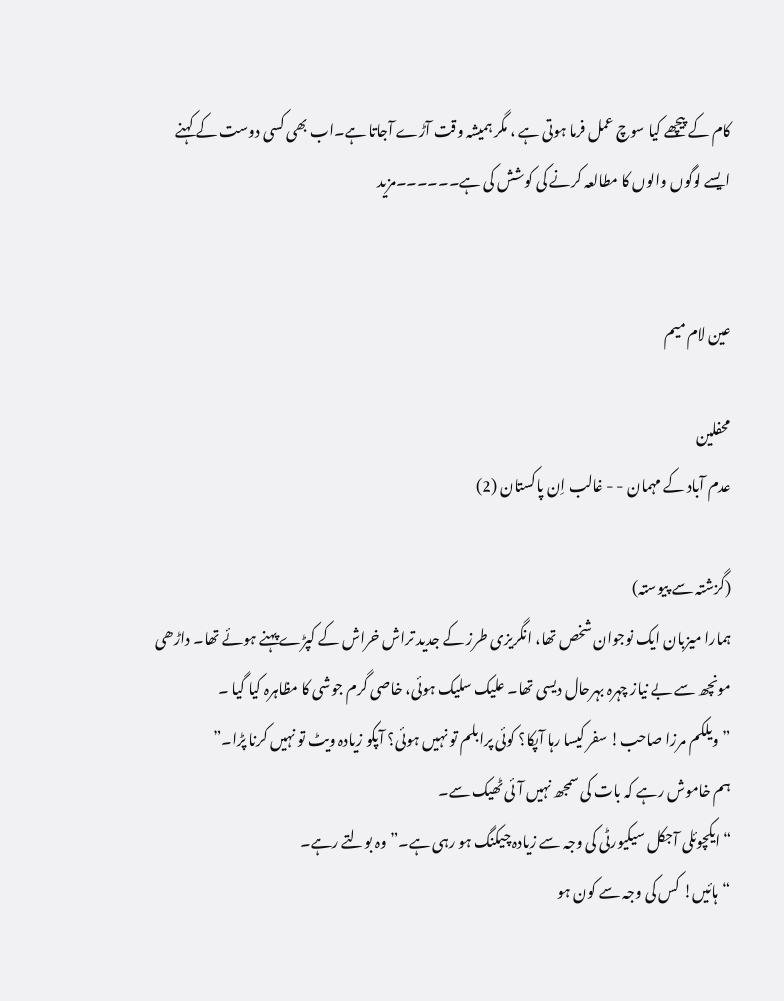کام کے پیچھے کیا سوچ عمل فرما ہوتی ہے ، مگر ہمیشہ وقت آڑے آجاتا ہے۔اب بھی کسی دوست کے کہنے ایسے لوگوں والوں کا مطالعہ کرنے کی کوشش کی ہے۔۔۔۔۔۔مزید


عین لام میم

محفلین
عدم آباد کے مہمان - - غالب اِن پاکستان (2)

(گزشتہ سے پیوستہ)
ہمارا میزبان ایک نوجوان شخص تھا، انگریزی طرز کے جدید تراش خراش کے کپڑے پہنے ہوئے تھا۔ داڑھی مونچھ سے بے نیاز چہرہ بہرحال دیسی تھا۔ علیک سلیک ہوئی، خاصی گرم جوشی کا مظاہرہ کیا گیا ۔
” ویلکم مرزا صاحب! سفر کیسا رہا آپکا؟ کوئی پرابلم تو نہیں ہوئی؟ آپکو زیادہ ویٹ تو نہیں کرنا پڑا۔”
ہم خاموش رہے کہ بات کی سمجھ نہیں آئی ٹھیک سے۔
“ایکچوئلی آجکل سیکیورٹی کی وجہ سے زیادہ چیکنگ ہو رہی ہے۔” وہ بولتے رہے۔
“ہائیں! کس کی وجہ سے کون ہو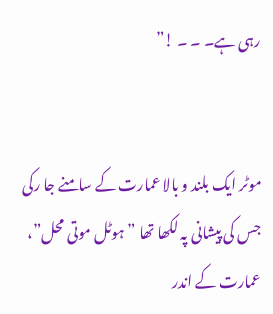رہی ہے۔ ۔ ۔ !”


موٹر ایک بلند و بالا عمارت کے سامنے جا رکی جس کی پیشانی پہ لکھا تھا ” ہوٹل موتی محل”، عمارت کے اندر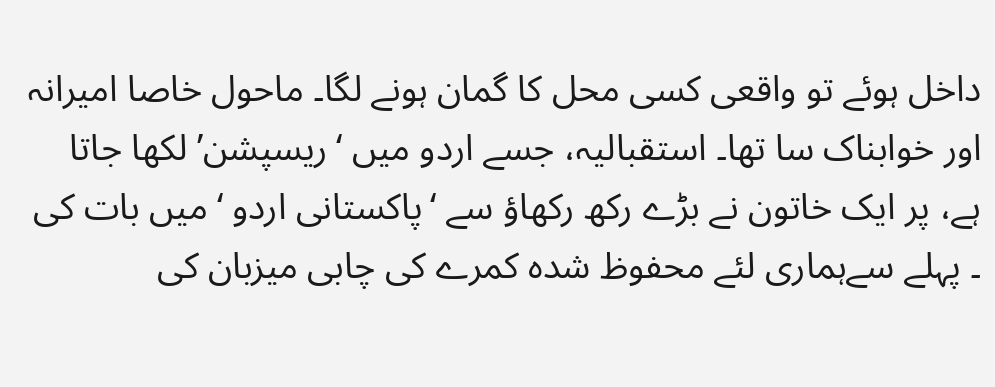داخل ہوئے تو واقعی کسی محل کا گمان ہونے لگا۔ ماحول خاصا امیرانہ اور خوابناک سا تھا۔ استقبالیہ، جسے اردو میں ‘ ریسپشن’ لکھا جاتا ہے، پر ایک خاتون نے بڑے رکھ رکھاؤ سے ‘پاکستانی اردو ‘ میں بات کی ۔ پہلے سےہماری لئے محفوظ شدہ کمرے کی چابی میزبان کی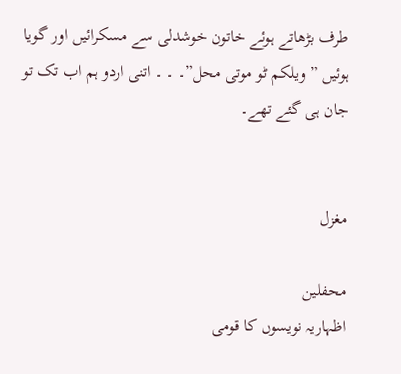طرف بڑھاتے ہوئے خاتون خوشدلی سے مسکرائیں اور گویا ہوئیں ” ویلکم ٹو موتی محل”۔ ۔ ۔ اتنی اردو ہم اب تک تو جان ہی گئے تھے۔


مغزل

محفلین
اظہاریہ نویسوں کا قومی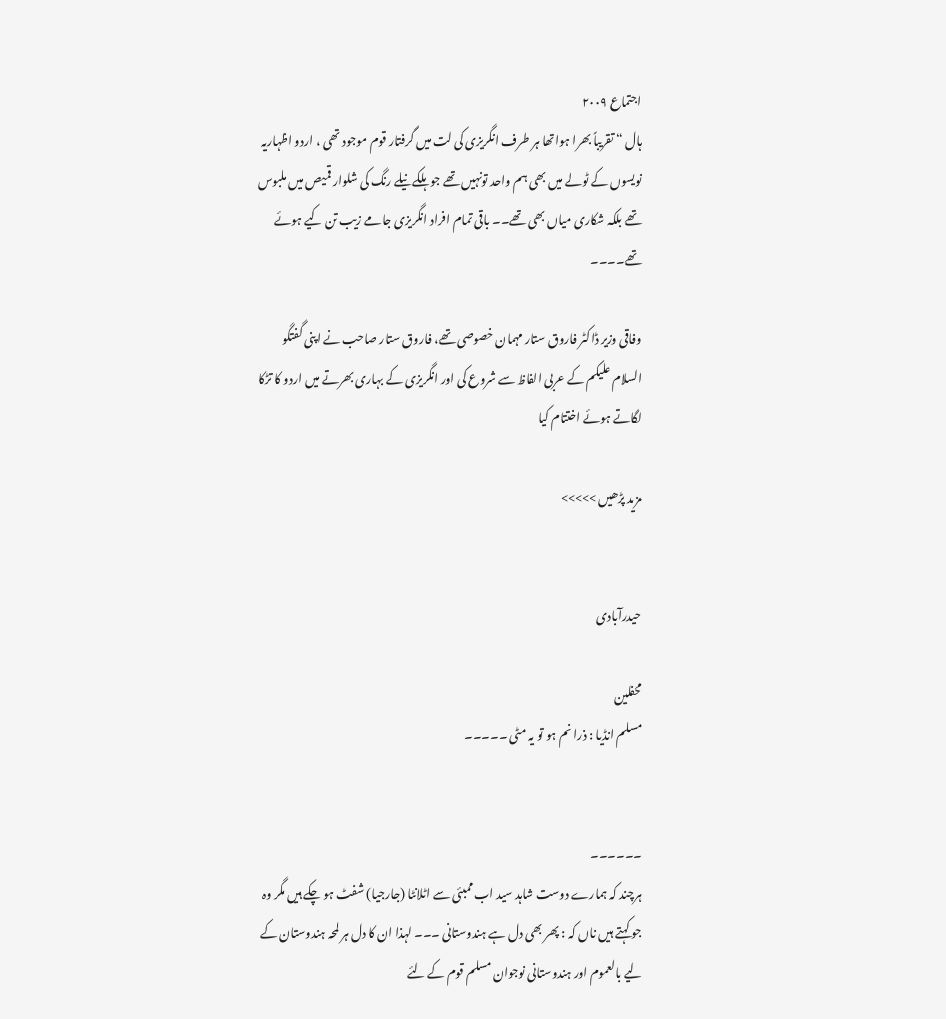اجتماع ۲۰۰۹
ہال “ تقریباً بھرا ہواتھا ہر طرف انگریزی کی لت میں گرفتار قوم موجود تھی ، اردو اظہاریہ نویسوں کے ٹولے میں بھی ہم واحد تونہیں تھے جو ہلکے نیلے رنگ کی شلوار قمیص میں ملبوس تھے بلکہ شکاری میاں بھی تھے۔۔ باقی تمام افراد انگریزی جامے زیب تن کیے ہوئے تھے۔۔۔۔

وفاقی وزیر ڈاکٹر فاروق ستار مہمان خصوصی تھے، فاروق ستار صاحب نے اپنی گفتگو السلام علیکم کے عربی الفاظ سے شروع کی اور انگریزی کے بہاری بھرتے میں اردو کا تڑکا لگاتے ہوئے اختتام کیا

مزید پڑھیں >>>>>


حیدرآبادی

محفلین
مسلم انڈیا : ذرا نم ہو تو یہ مٹی ۔۔۔۔۔


۔۔۔۔۔۔
ہرچند کہ ہمارے دوست شاہد سید اب ممبئی سے اٹلانٹا (جارجیا) شفٹ ہو چکے ہیں مگر وہ جو کہتے ہیں ناں کہ : پھر بھی دل ہے ہندوستانی ۔۔۔ لہذا ان کا دل ہر لمحہ ہندوستان کے لیے بالعموم اور ہندوستانی نوجوان مسلم قوم کے لئے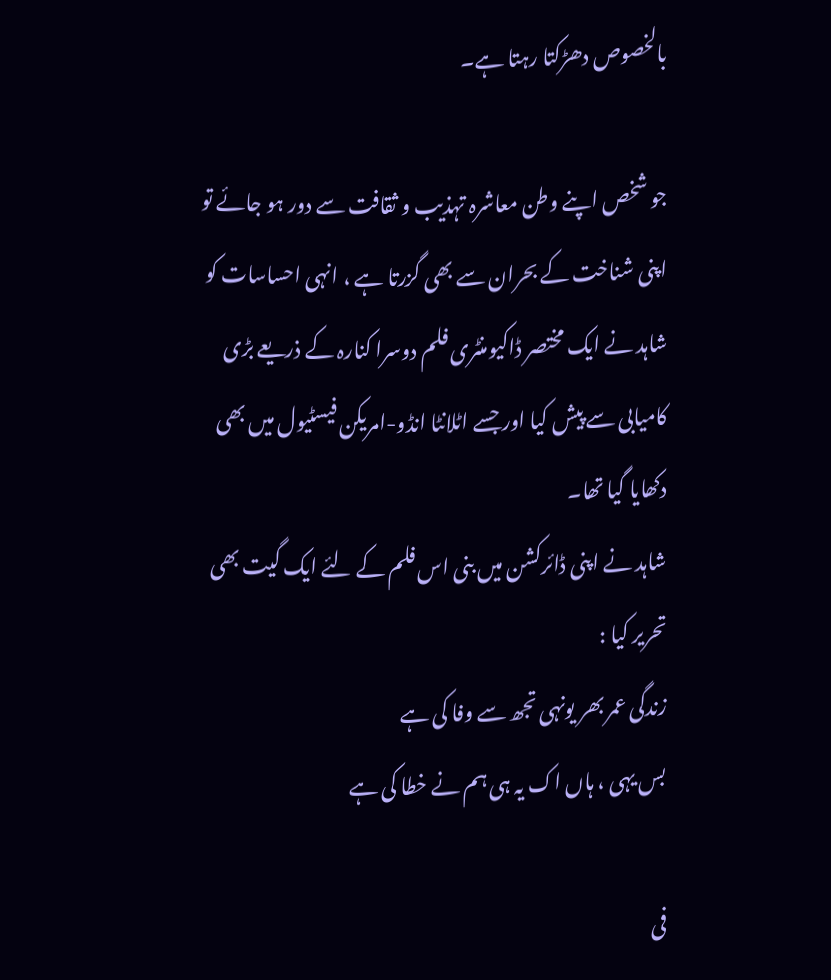بالخصوص دھڑکتا رہتا ہے۔

جو شخص اپنے وطن معاشرہ تہذیب و ثقافت سے دور ہو جائے تو اپنی شناخت کے بحران سے بھی گزرتا ہے ، انہی احساسات کو شاہد نے ایک مختصر ڈاکیومنٹری فلم دوسرا کنارہ کے ذریعے بڑی کامیابی سے پیش کیا اور جسے اٹلانٹا انڈو-امریکن فیسٹیول میں بھی دکھایا گیا تھا۔
شاہد نے اپنی ڈائرکشن میں بنی اس فلم کے لئے ایک گیت بھی تحریر کیا :
زندگی عمر بھر یونہی تجھ سے وفا کی ہے
بس یہی ، ہاں اک یہ ہی ہم نے خطا کی ہے

فی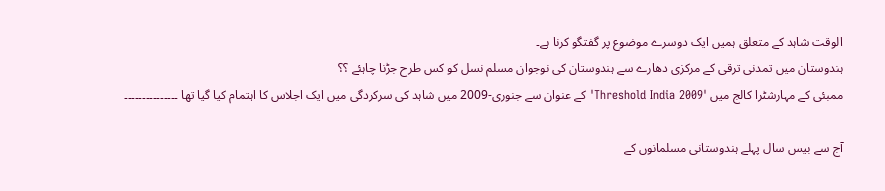الوقت شاہد کے متعلق ہمیں ایک دوسرے موضوع پر گفتگو کرنا ہے۔
ہندوستان میں تمدنی ترقی کے مرکزی دھارے سے ہندوستان کی نوجوان مسلم نسل کو کس طرح جڑنا چاہئے ؟؟
ممبئی کے مہارشٹرا کالج میں 'Threshold India 2009' کے عنوان سے جنوری-2009 میں شاہد کی سرکردگی میں ایک اجلاس کا اہتمام کیا گیا تھا ۔۔۔۔۔۔۔۔۔۔۔۔۔۔۔

آج سے بیس سال پہلے ہندوستانی مسلمانوں کے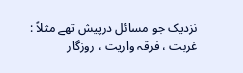نزدیک جو مسائل درپیش تھے مثلاً : غربت ، فرقہ واریت ، روزگار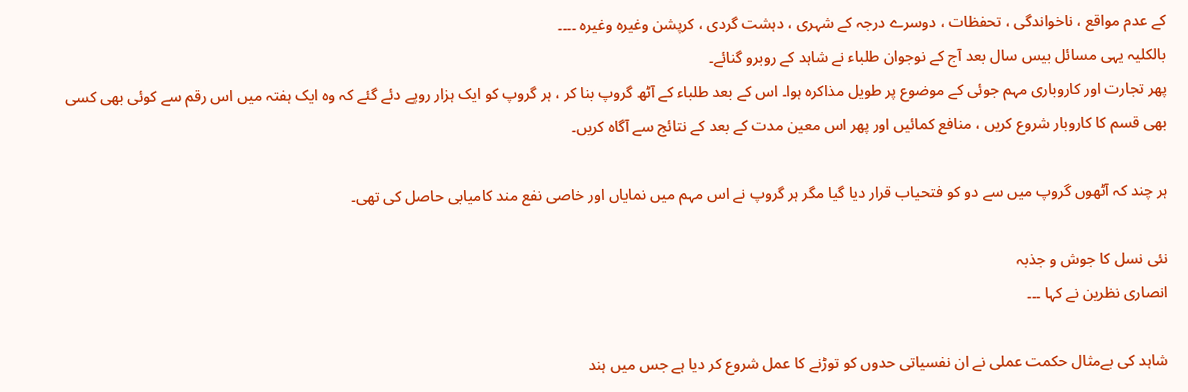کے عدم مواقع ، ناخواندگی ، تحفظات ، دوسرے درجہ کے شہری ، دہشت گردی ، کرپشن وغیرہ وغیرہ ۔۔۔۔
بالکلیہ یہی مسائل بیس سال بعد آج کے نوجوان طلباء نے شاہد کے روبرو گنائے۔
پھر تجارت اور کاروباری مہم جوئی کے موضوع پر طویل مذاکرہ ہوا۔ اس کے بعد طلباء کے آٹھ گروپ بنا کر ، ہر گروپ کو ایک ہزار روپے دئے گئے کہ وہ ایک ہفتہ میں اس رقم سے کوئی بھی کسی بھی قسم کا کاروبار شروع کریں ، منافع کمائیں اور پھر اس معین مدت کے بعد کے نتائج سے آگاہ کریں۔

ہر چند کہ آٹھوں گروپ میں سے دو کو فتحیاب قرار دیا گیا مگر ہر گروپ نے اس مہم میں نمایاں اور خاصی نفع مند کامیابی حاصل کی تھی۔

نئی نسل کا جوش و جذبہ
انصاری نظرین نے کہا ۔۔۔

شاہد کی بےمثال حکمت عملی نے ان نفسیاتی حدوں کو توڑنے کا عمل شروع کر دیا ہے جس میں ہند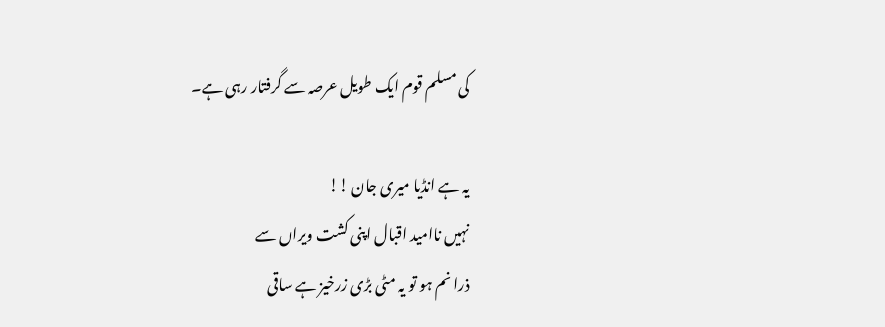کی مسلم قوم ایک طویل عرصہ سے گرفتار رہی ہے۔

یہ ہے انڈیا میری جان !!
نہیں ناامید اقبال اپنی کشت ویراں سے
ذرا نم ہو تو یہ مٹی بڑی زرخیز ہے ساقی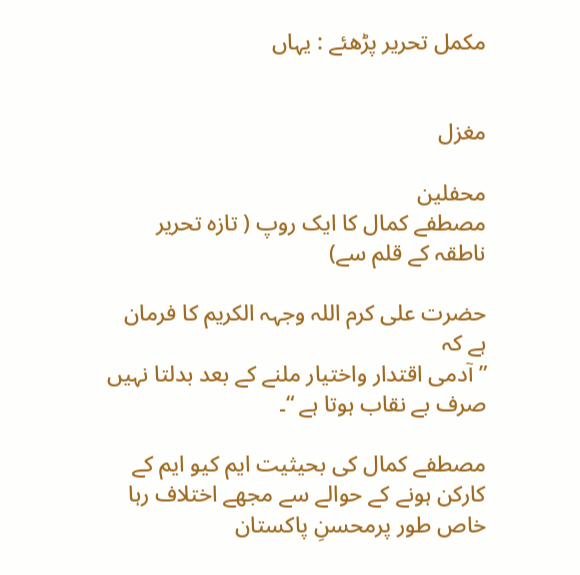مکمل تحریر پڑھئے : یہاں


مغزل

محفلین
مصطفے کمال کا ایک روپ ( تازہ تحریر ناطقہ کے قلم سے)

حضرت علی کرم اللہ وجہہ الکریم کا فرمان ہے کہ
” آدمی اقتدار واختیار ملنے کے بعد بدلتا نہیں صرف بے نقاب ہوتا ہے “۔

مصطفے کمال کی بحیثیت ایم کیو ایم کے کارکن ہونے کے حوالے سے مجھے اختلاف رہا خاص طور پرمحسنِ پاکستان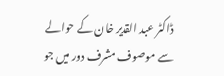ڈاکٹر عبد القدیر خان کے حوالے سے موصوف مشرف دور میں جو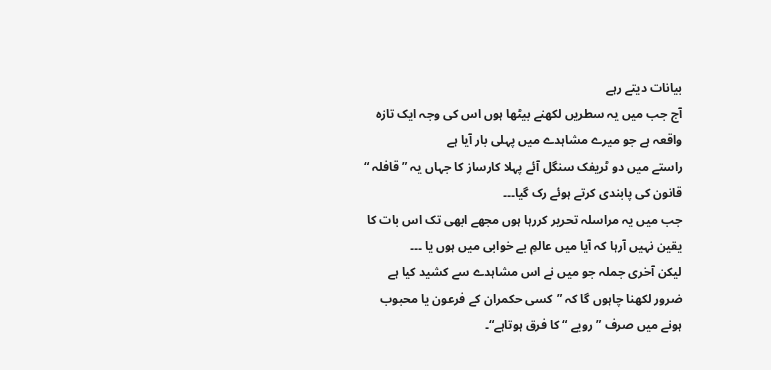بیانات دیتے رہے
آج جب میں یہ سطریں لکھنے بیٹھا ہوں اس کی وجہ ایک تازہ واقعہ ہے جو میرے مشاہدے میں پہلی بار آیا ہے
راستے میں دو ٹریفک سنگل آئے پہلا کارساز کا جہاں یہ ”قافلہ “ قانون کی پابندی کرتے ہوئے رک گیا۔۔۔
جب میں یہ مراسلہ تحریر کررہا ہوں مجھے ابھی تک اس بات کا یقین نہیں آرہا کہ آیا میں عالمِ بے خوابی میں ہوں یا ۔۔۔
لیکن آخری جملہ جو میں نے اس مشاہدے سے کشید کیا ہے ضرور لکھنا چاہوں گا کہ ”کسی حکمران کے فرعون یا محبوب ہونے میں صرف ”رویے “ کا فرق ہوتاہے“۔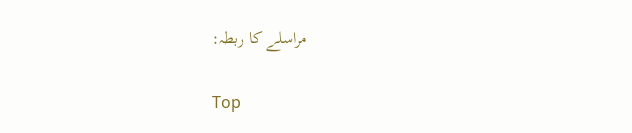مراسلے کا ربطہ:

Top